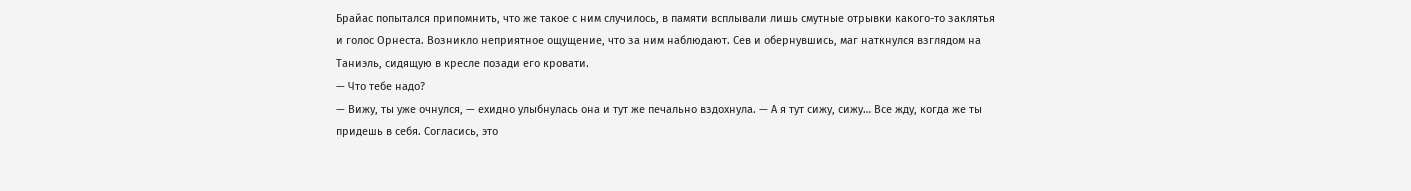Брайас попытался припомнить, что же такое с ним случилось, в памяти всплывали лишь смутные отрывки какого-то заклятья и голос Орнеста. Возникло неприятное ощущение, что за ним наблюдают. Сев и обернувшись, маг наткнулся взглядом на Таниэль, сидящую в кресле позади его кровати.
— Что тебе надо?
— Вижу, ты уже очнулся, — ехидно улыбнулась она и тут же печально вздохнула. — А я тут сижу, сижу… Все жду, когда же ты придешь в себя. Согласись, это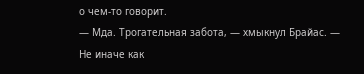о чем-то говорит.
— Мда. Трогательная забота, — хмыкнул Брайас. — Не иначе как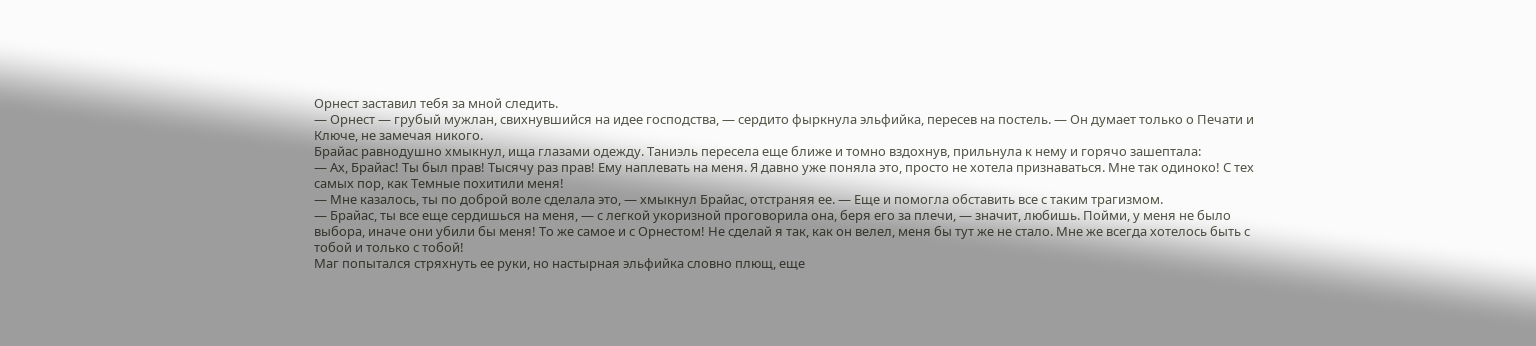Орнест заставил тебя за мной следить.
— Орнест — грубый мужлан, свихнувшийся на идее господства, — сердито фыркнула эльфийка, пересев на постель. — Он думает только о Печати и Ключе, не замечая никого.
Брайас равнодушно хмыкнул, ища глазами одежду. Таниэль пересела еще ближе и томно вздохнув, прильнула к нему и горячо зашептала:
— Ах, Брайас! Ты был прав! Тысячу раз прав! Ему наплевать на меня. Я давно уже поняла это, просто не хотела признаваться. Мне так одиноко! С тех самых пор, как Темные похитили меня!
— Мне казалось, ты по доброй воле сделала это, — хмыкнул Брайас, отстраняя ее. — Еще и помогла обставить все с таким трагизмом.
— Брайас, ты все еще сердишься на меня, — с легкой укоризной проговорила она, беря его за плечи, — значит, любишь. Пойми, у меня не было выбора, иначе они убили бы меня! То же самое и с Орнестом! Не сделай я так, как он велел, меня бы тут же не стало. Мне же всегда хотелось быть с тобой и только с тобой!
Маг попытался стряхнуть ее руки, но настырная эльфийка словно плющ, еще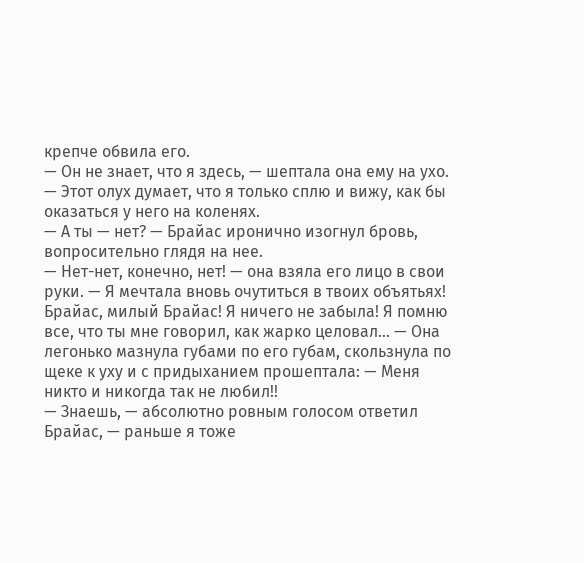крепче обвила его.
— Он не знает, что я здесь, — шептала она ему на ухо. — Этот олух думает, что я только сплю и вижу, как бы оказаться у него на коленях.
— А ты — нет? — Брайас иронично изогнул бровь, вопросительно глядя на нее.
— Нет-нет, конечно, нет! — она взяла его лицо в свои руки. — Я мечтала вновь очутиться в твоих объятьях! Брайас, милый Брайас! Я ничего не забыла! Я помню все, что ты мне говорил, как жарко целовал… — Она легонько мазнула губами по его губам, скользнула по щеке к уху и с придыханием прошептала: — Меня никто и никогда так не любил!!
— Знаешь, — абсолютно ровным голосом ответил Брайас, — раньше я тоже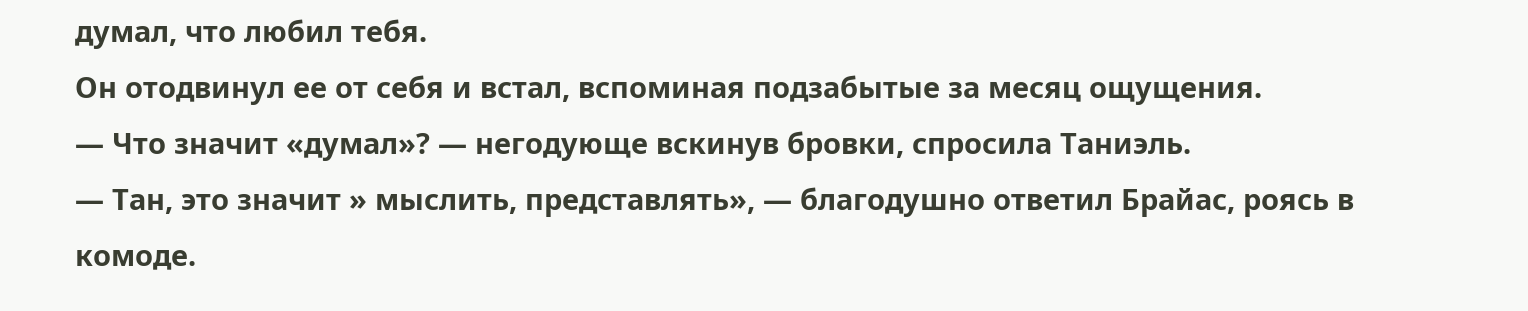думал, что любил тебя.
Он отодвинул ее от себя и встал, вспоминая подзабытые за месяц ощущения.
— Что значит «думал»? — негодующе вскинув бровки, спросила Таниэль.
— Тан, это значит » мыслить, представлять», — благодушно ответил Брайас, роясь в комоде.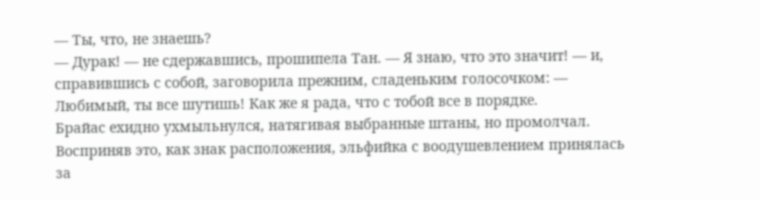— Ты, что, не знаешь?
— Дурак! — не сдержавшись, прошипела Тан. — Я знаю, что это значит! — и, справившись с собой, заговорила прежним, сладеньким голосочком: — Любимый, ты все шутишь! Как же я рада, что с тобой все в порядке.
Брайас ехидно ухмыльнулся, натягивая выбранные штаны, но промолчал. Восприняв это, как знак расположения, эльфийка с воодушевлением принялась за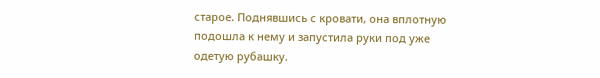старое. Поднявшись с кровати, она вплотную подошла к нему и запустила руки под уже одетую рубашку.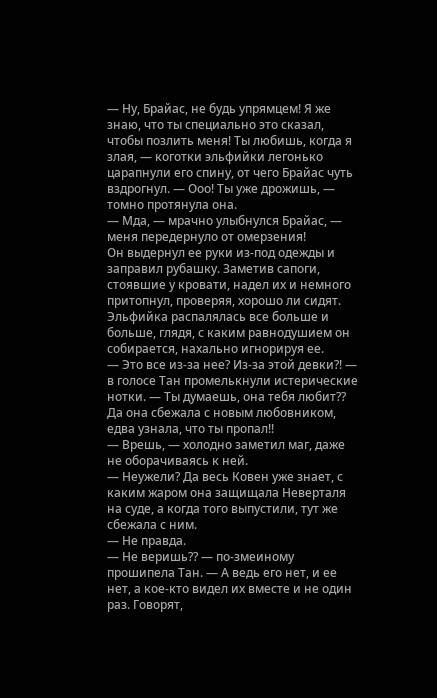— Ну, Брайас, не будь упрямцем! Я же знаю, что ты специально это сказал, чтобы позлить меня! Ты любишь, когда я злая, — коготки эльфийки легонько царапнули его спину, от чего Брайас чуть вздрогнул. — Ооо! Ты уже дрожишь, — томно протянула она.
— Мда, — мрачно улыбнулся Брайас, — меня передернуло от омерзения!
Он выдернул ее руки из-под одежды и заправил рубашку. Заметив сапоги, стоявшие у кровати, надел их и немного притопнул, проверяя, хорошо ли сидят. Эльфийка распалялась все больше и больше, глядя, с каким равнодушием он собирается, нахально игнорируя ее.
— Это все из-за нее? Из-за этой девки?! — в голосе Тан промелькнули истерические нотки. — Ты думаешь, она тебя любит?? Да она сбежала с новым любовником, едва узнала, что ты пропал!!
— Врешь, — холодно заметил маг, даже не оборачиваясь к ней.
— Неужели? Да весь Ковен уже знает, с каким жаром она защищала Неверталя на суде, а когда того выпустили, тут же сбежала с ним.
— Не правда.
— Не веришь?? — по-змеиному прошипела Тан. — А ведь его нет, и ее нет, а кое-кто видел их вместе и не один раз. Говорят,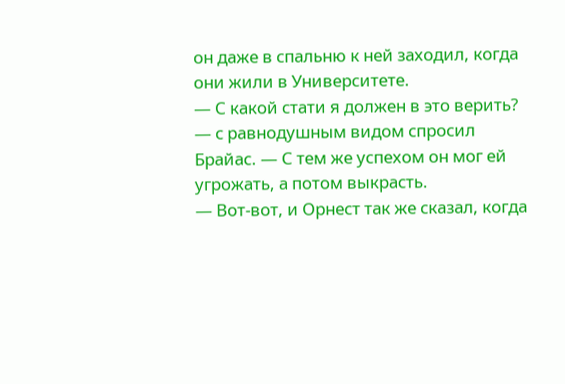он даже в спальню к ней заходил, когда они жили в Университете.
— С какой стати я должен в это верить? — с равнодушным видом спросил Брайас. — С тем же успехом он мог ей угрожать, а потом выкрасть.
— Вот-вот, и Орнест так же сказал, когда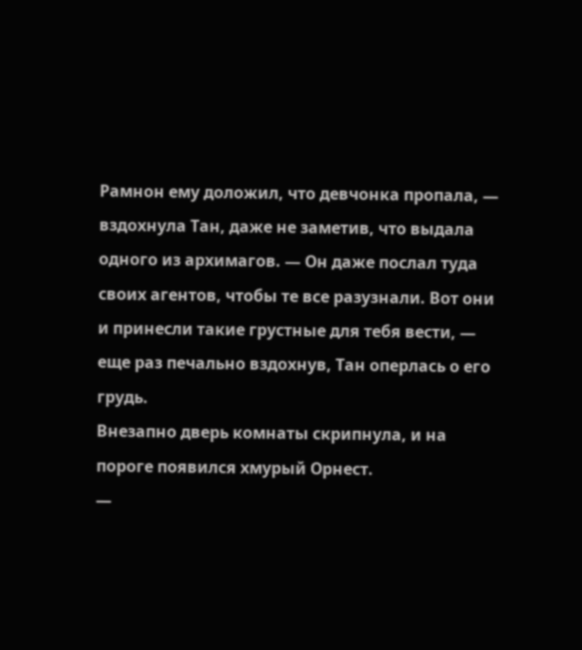Рамнон ему доложил, что девчонка пропала, — вздохнула Тан, даже не заметив, что выдала одного из архимагов. — Он даже послал туда своих агентов, чтобы те все разузнали. Вот они и принесли такие грустные для тебя вести, — еще раз печально вздохнув, Тан оперлась о его грудь.
Внезапно дверь комнаты скрипнула, и на пороге появился хмурый Орнест.
—